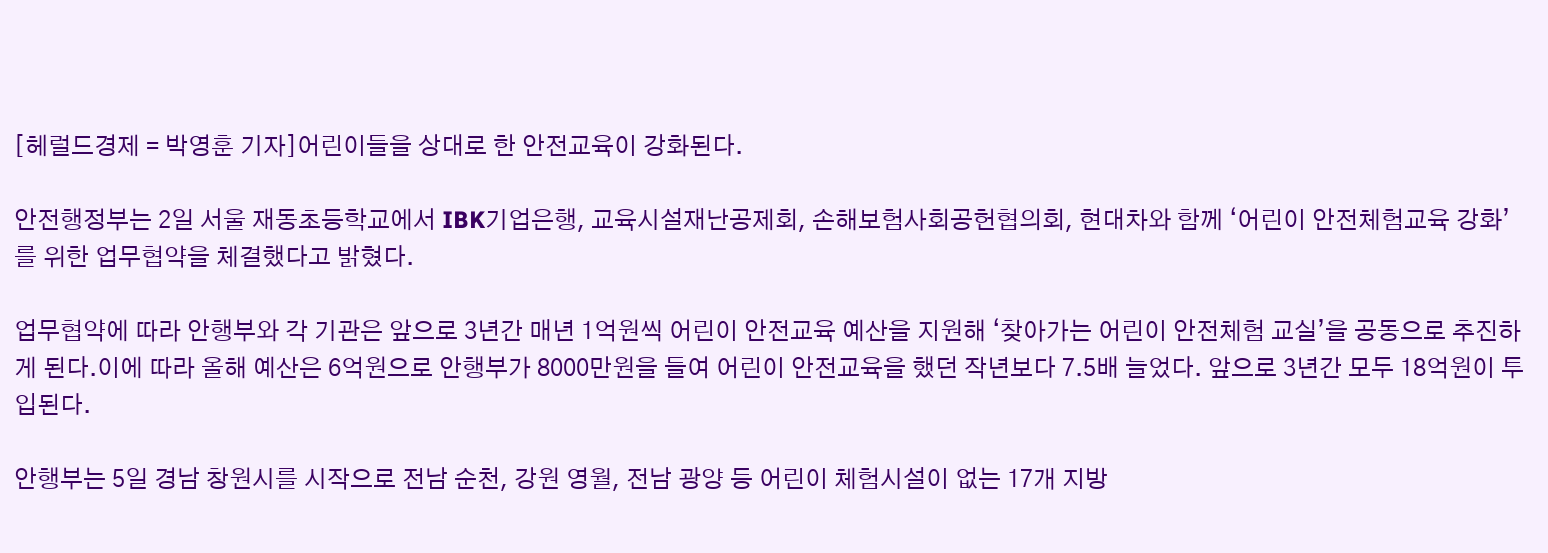[헤럴드경제 = 박영훈 기자]어린이들을 상대로 한 안전교육이 강화된다.

안전행정부는 2일 서울 재동초등학교에서 IBK기업은행, 교육시설재난공제회, 손해보험사회공헌협의회, 현대차와 함께 ‘어린이 안전체험교육 강화’를 위한 업무협약을 체결했다고 밝혔다.

업무협약에 따라 안행부와 각 기관은 앞으로 3년간 매년 1억원씩 어린이 안전교육 예산을 지원해 ‘찾아가는 어린이 안전체험 교실’을 공동으로 추진하게 된다.이에 따라 올해 예산은 6억원으로 안행부가 8000만원을 들여 어린이 안전교육을 했던 작년보다 7.5배 늘었다. 앞으로 3년간 모두 18억원이 투입된다.

안행부는 5일 경남 창원시를 시작으로 전남 순천, 강원 영월, 전남 광양 등 어린이 체험시설이 없는 17개 지방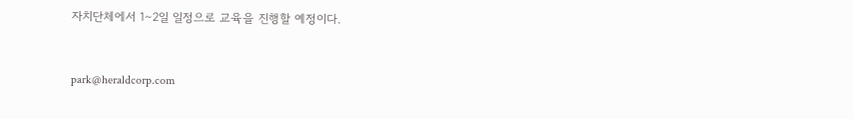자치단체에서 1∼2일 일정으로 교육을 진행할 예정이다.


park@heraldcorp.com